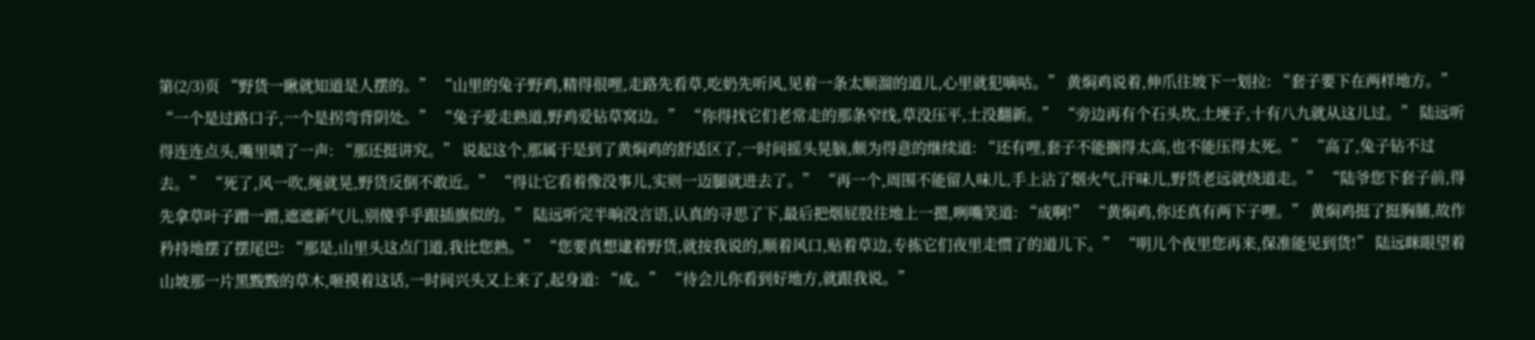第(2/3)页 “野货一瞅就知道是人摆的。” “山里的兔子野鸡,精得很哩,走路先看草,吃奶先听风,见着一条太顺溜的道儿,心里就犯嘀咕。” 黄焖鸡说着,伸爪往坡下一划拉: “套子要下在两样地方。” “一个是过路口子,一个是拐弯背阴处。” “兔子爱走熟道,野鸡爱钻草窝边。” “你得找它们老常走的那条窄线,草没压平,土没翻新。” “旁边再有个石头坎,土埂子,十有八九就从这儿过。” 陆远听得连连点头,嘴里啧了一声: “那还挺讲究。” 说起这个,那属于是到了黄焖鸡的舒适区了,一时间摇头晃脑,颇为得意的继续道: “还有哩,套子不能搁得太高,也不能压得太死。” “高了,兔子钻不过去。” “死了,风一吹,绳就晃,野货反倒不敢近。” “得让它看着像没事儿,实则一迈腿就进去了。” “再一个,周围不能留人味儿,手上沾了烟火气,汗味儿,野货老远就绕道走。” “陆爷您下套子前,得先拿草叶子蹭一蹭,遮遮新气儿,别傻乎乎跟插旗似的。” 陆远听完半晌没言语,认真的寻思了下,最后把烟屁股往地上一摁,咧嘴笑道: “成啊!” “黄焖鸡,你还真有两下子哩。” 黄焖鸡挺了挺胸脯,故作矜持地摆了摆尾巴: “那是,山里头这点门道,我比您熟。” “您要真想逮着野货,就按我说的,顺着风口,贴着草边,专拣它们夜里走惯了的道儿下。” “明儿个夜里您再来,保准能见到货!” 陆远眯眼望着山坡那一片黑黢黢的草木,咂摸着这话,一时间兴头又上来了,起身道: “成。” “待会儿你看到好地方,就跟我说。”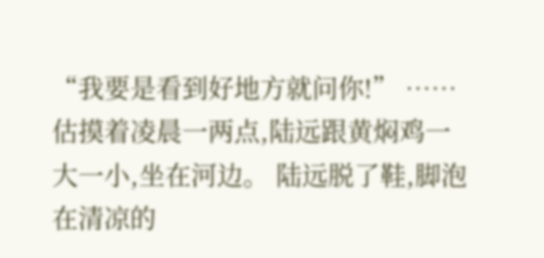“我要是看到好地方就问你!” …… 估摸着凌晨一两点,陆远跟黄焖鸡一大一小,坐在河边。 陆远脱了鞋,脚泡在清凉的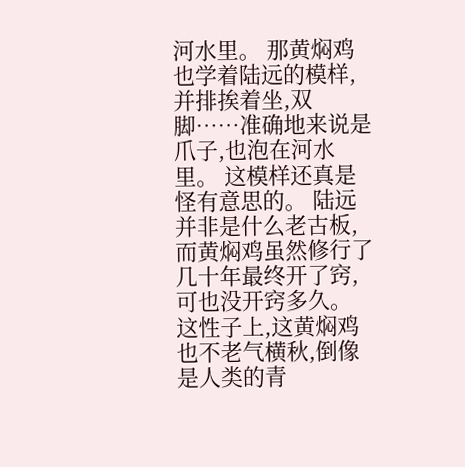河水里。 那黄焖鸡也学着陆远的模样,并排挨着坐,双脚……准确地来说是爪子,也泡在河水里。 这模样还真是怪有意思的。 陆远并非是什么老古板,而黄焖鸡虽然修行了几十年最终开了窍,可也没开窍多久。 这性子上,这黄焖鸡也不老气横秋,倒像是人类的青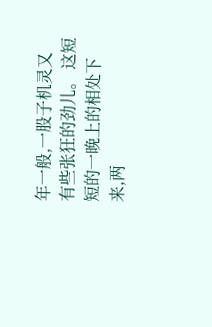年一般,一股子机灵又有些张狂的劲儿。 这短短的一晚上的相处下来,两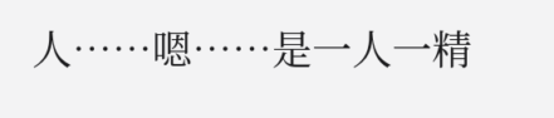人……嗯……是一人一精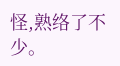怪,熟络了不少。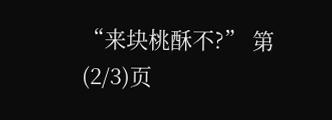“来块桃酥不?” 第(2/3)页